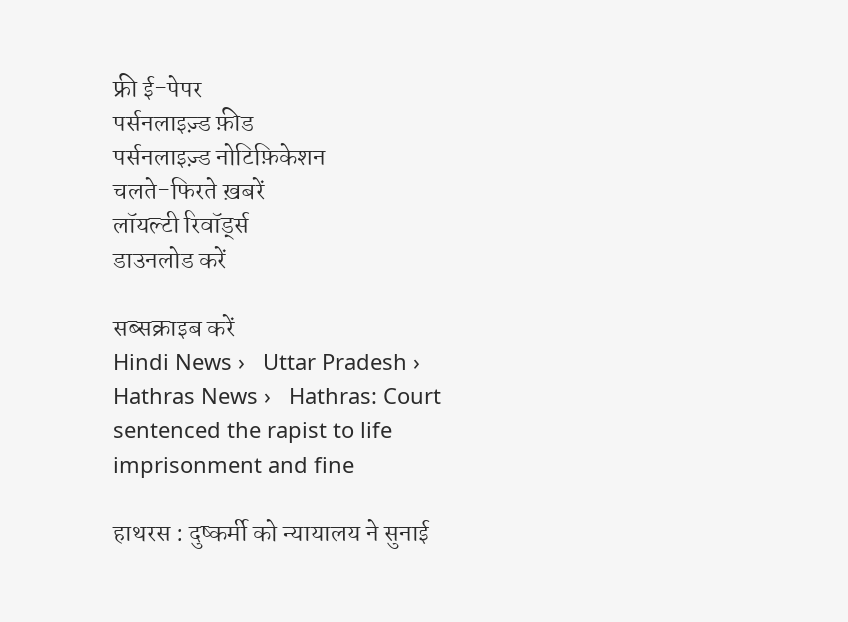फ्री ई-पेपर
पर्सनलाइज़्ड फ़ीड
पर्सनलाइज़्ड नोटिफ़िकेशन
चलते-फिरते ख़बरें
लॉयल्टी रिवॉर्ड्स
डाउनलोड करें

सब्सक्राइब करें
Hindi News ›   Uttar Pradesh ›   Hathras News ›   Hathras: Court sentenced the rapist to life imprisonment and fine

हाथरस : दुष्कर्मी को न्यायालय ने सुनाई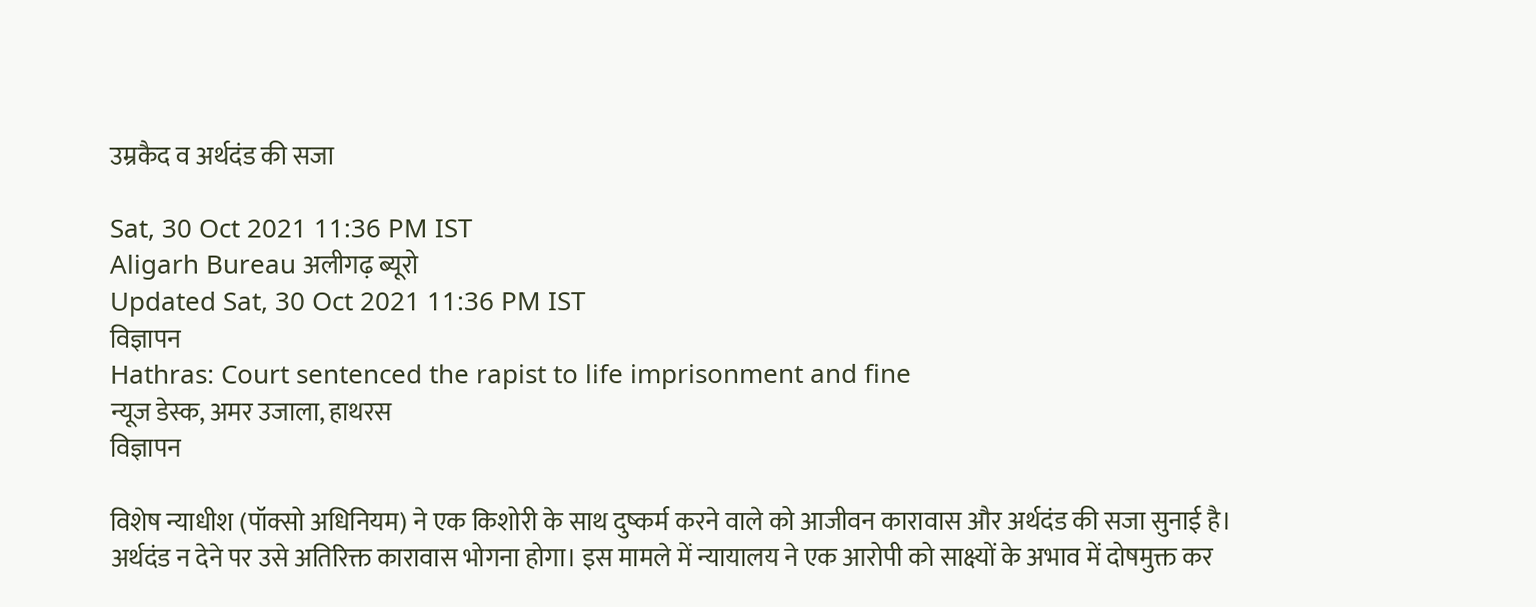उम्रकैद व अर्थदंड की सजा

Sat, 30 Oct 2021 11:36 PM IST
Aligarh Bureau अलीगढ़ ब्यूरो
Updated Sat, 30 Oct 2021 11:36 PM IST
विज्ञापन
Hathras: Court sentenced the rapist to life imprisonment and fine
न्यूज डेस्क, अमर उजाला, हाथरस
विज्ञापन

विशेष न्याधीश (पॉक्सो अधिनियम) ने एक किशोरी के साथ दुष्कर्म करने वाले को आजीवन कारावास और अर्थदंड की सजा सुनाई है। अर्थदंड न देने पर उसे अतिरिक्त कारावास भोगना होगा। इस मामले में न्यायालय ने एक आरोपी को साक्ष्यों के अभाव में दोषमुक्त कर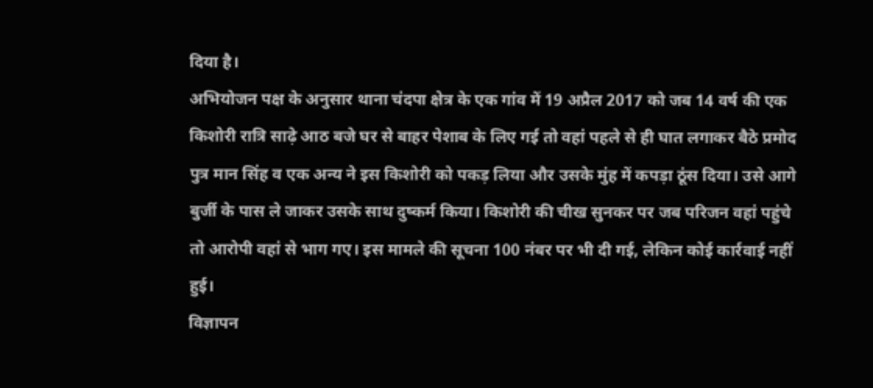दिया है।
अभियोजन पक्ष के अनुसार थाना चंदपा क्षेत्र के एक गांव में 19 अप्रैल 2017 को जब 14 वर्ष की एक किशोरी रात्रि साढ़े आठ बजे घर से बाहर पेशाब के लिए गई तो वहां पहले से ही घात लगाकर बैठे प्रमोद पुत्र मान सिंह व एक अन्य ने इस किशोरी को पकड़ लिया और उसके मुंह में कपड़ा ठूंस दिया। उसे आगे बुर्जी के पास ले जाकर उसके साथ दुष्कर्म किया। किशोरी की चीख सुनकर पर जब परिजन वहां पहुंचे तो आरोपी वहां से भाग गए। इस मामले की सूचना 100 नंबर पर भी दी गई, लेकिन कोई कार्रवाई नहीं हुई।
विज्ञापन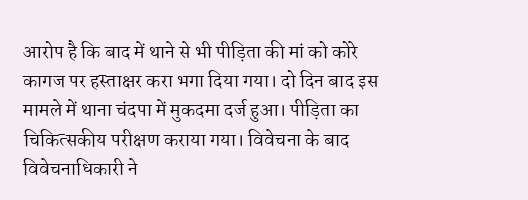आरोप है कि बाद में थाने से भी पीड़िता की मां को कोरे कागज पर हस्ताक्षर करा भगा दिया गया। दो दिन बाद इस मामले में थाना चंदपा में मुकदमा दर्ज हुआ। पीड़िता का चिकित्सकीय परीक्षण कराया गया। विवेचना के बाद विवेचनाधिकारी ने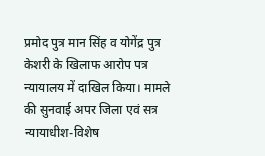प्रमोद पुत्र मान सिंह व योगेंद्र पुत्र केशरी के खिलाफ आरोप पत्र न्यायालय में दाखिल किया। मामले की सुनवाई अपर जिला एवं सत्र न्यायाधीश-विशेष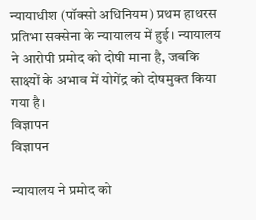न्यायाधीश (पॉक्सो अधिनियम) प्रथम हाथरस प्रतिभा सक्सेना के न्यायालय में हुई। न्यायालय ने आरोपी प्रमोद को दोषी माना है, जबकि साक्ष्यों के अभाव में योगेंद्र को दोषमुक्त किया गया है।
विज्ञापन
विज्ञापन

न्यायालय ने प्रमोद को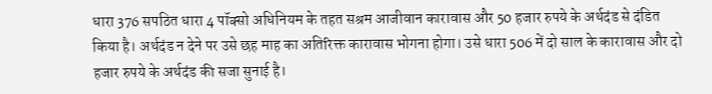धारा 376 सपठित धारा 4 पॉक्सो अधिनियम के तहत सश्रम आजीवान कारावास और 50 हजार रुपये के अर्थदंड से दंडित किया है। अर्थदंड न देने पर उसे छह माह का अतिरिक्त कारावास भोगना होगा। उसे धारा 506 में दो साल के कारावास और दो हजार रुपये के अर्थदंड की सजा सुनाई है।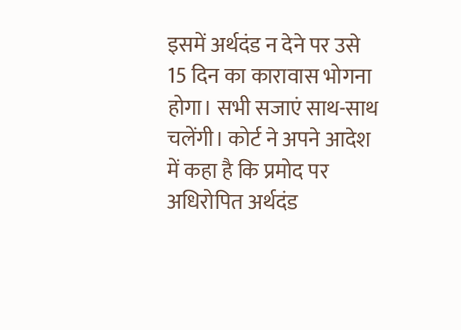इसमें अर्थदंड न देने पर उसे 15 दिन का कारावास भोगना होगा। सभी सजाएं साथ-साथ चलेंगी। कोर्ट ने अपने आदेश में कहा है कि प्रमोद पर अधिरोपित अर्थदंड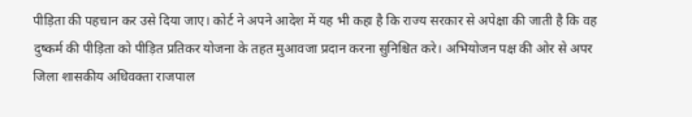पीड़िता की पहचान कर उसे दिया जाए। कोर्ट ने अपने आदेश में यह भी कहा है कि राज्य सरकार से अपेक्षा की जाती है कि वह दुष्कर्म की पीड़िता को पीड़ित प्रतिकर योजना के तहत मुआवजा प्रदान करना सुनिश्चित करे। अभियोजन पक्ष की ओर से अपर जिला शासकीय अधिवक्ता राजपाल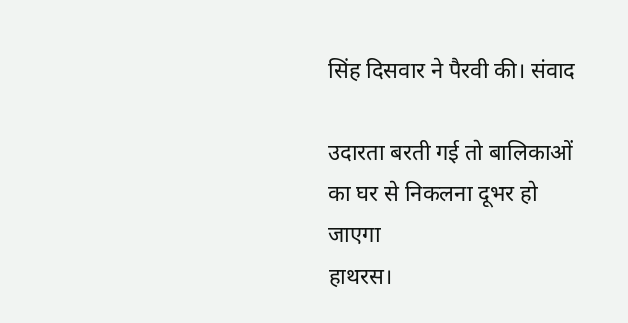सिंह दिसवार ने पैरवी की। संवाद

उदारता बरती गई तो बालिकाओं का घर से निकलना दूभर हो जाएगा
हाथरस।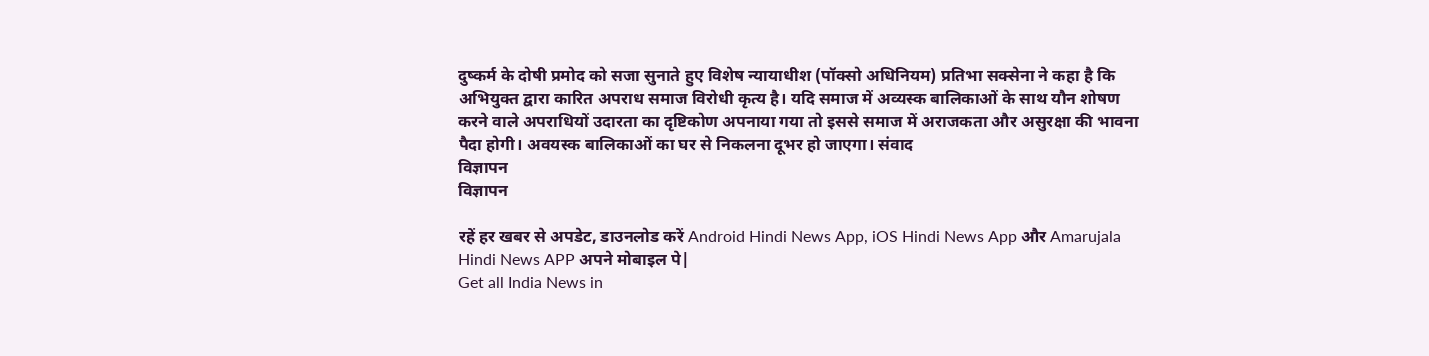दुष्कर्म के दोषी प्रमोद को सजा सुनाते हुए विशेष न्यायाधीश (पॉक्सो अधिनियम) प्रतिभा सक्सेना ने कहा है कि अभियुक्त द्वारा कारित अपराध समाज विरोधी कृत्य है। यदि समाज में अव्यस्क बालिकाओं के साथ यौन शोषण करने वाले अपराधियों उदारता का दृष्टिकोण अपनाया गया तो इससे समाज में अराजकता और असुरक्षा की भावना पैदा होगी। अवयस्क बालिकाओं का घर से निकलना दूभर हो जाएगा। संवाद
विज्ञापन
विज्ञापन

रहें हर खबर से अपडेट, डाउनलोड करें Android Hindi News App, iOS Hindi News App और Amarujala Hindi News APP अपने मोबाइल पे|
Get all India News in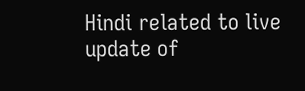Hindi related to live update of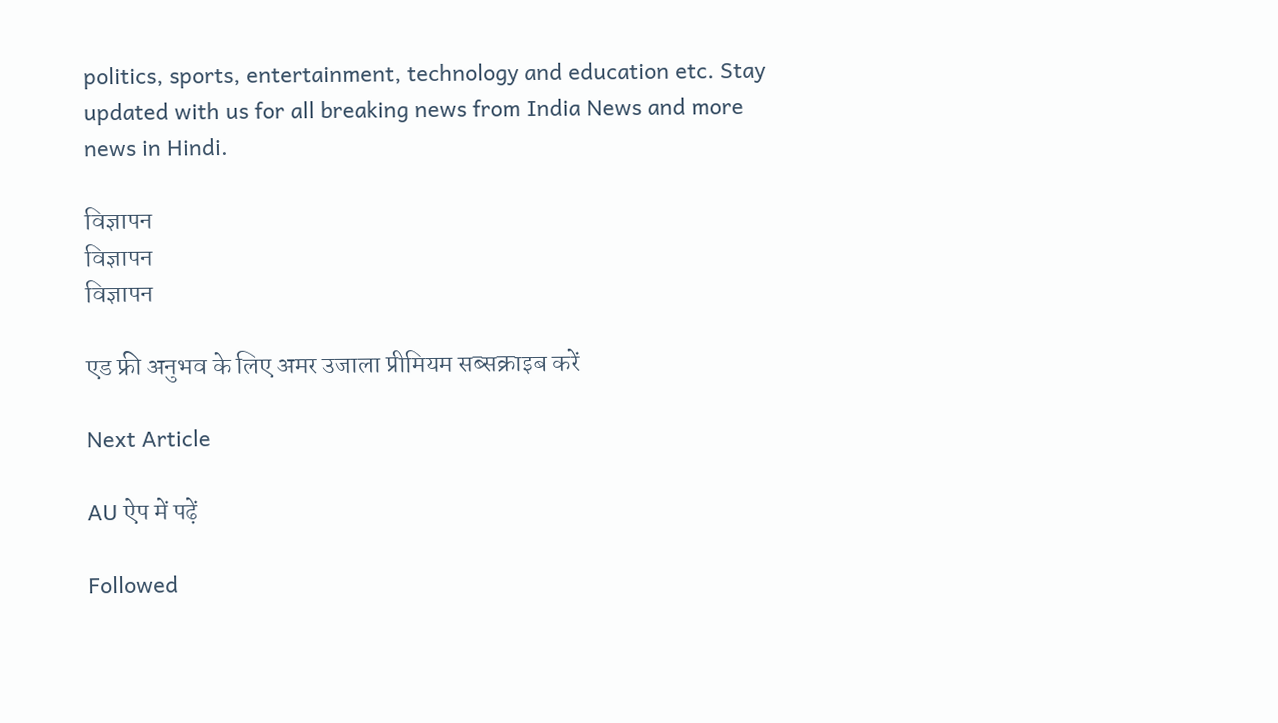politics, sports, entertainment, technology and education etc. Stay updated with us for all breaking news from India News and more news in Hindi.

विज्ञापन
विज्ञापन
विज्ञापन

एड फ्री अनुभव के लिए अमर उजाला प्रीमियम सब्सक्राइब करें

Next Article

AU ऐप में पढ़ें

Followed